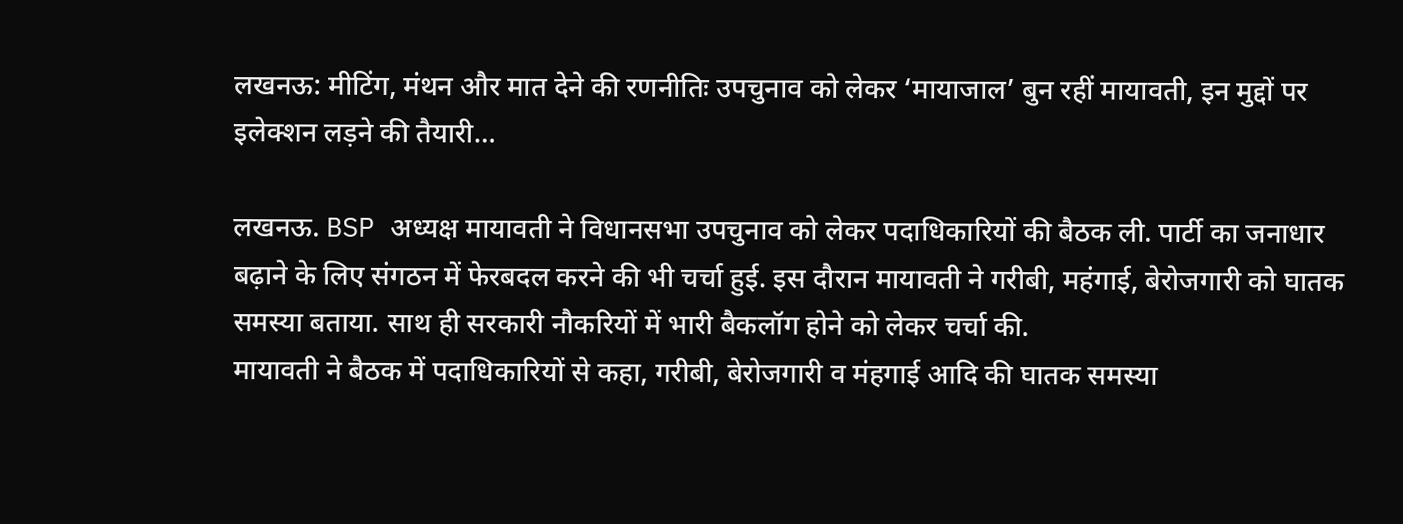लखनऊ: मीटिंग, मंथन और मात देने की रणनीतिः उपचुनाव को लेकर ‘मायाजाल’ बुन रहीं मायावती, इन मुद्दों पर इलेक्शन लड़ने की तैयारी…

लखनऊ. BSP अध्यक्ष मायावती ने विधानसभा उपचुनाव को लेकर पदाधिकारियों की बैठक ली. पार्टी का जनाधार बढ़ाने के लिए संगठन में फेरबदल करने की भी चर्चा हुई. इस दौरान मायावती ने गरीबी, महंगाई, बेरोजगारी को घातक समस्या बताया. साथ ही सरकारी नौकरियों में भारी बैकलॉग होने को लेकर चर्चा की.
मायावती ने बैठक में पदाधिकारियों से कहा, गरीबी, बेरोजगारी व मंहगाई आदि की घातक समस्या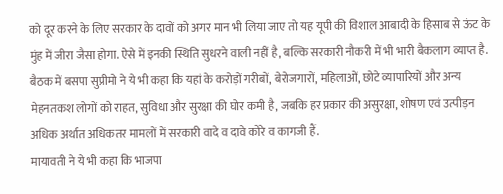को दूर करने के लिए सरकार के दावों को अगर मान भी लिया जाए तो यह यूपी की विशाल आबादी के हिसाब से ऊंट के मुंह में जीरा जैसा होगा. ऐसे में इनकी स्थिति सुधरने वाली नहीं है, बल्कि सरकारी नौकरी में भी भारी बैकलाग व्याप्त है.
बैठक में बसपा सुप्रीमो ने ये भी कहा कि यहां के करोड़ों गरीबों, बेरोजगारों, महिलाओं, छोटे व्यापारियों और अन्य मेहनतकश लोगों को राहत, सुविधा और सुरक्षा की घोर कमी है, जबकि हर प्रकार की असुरक्षा, शोषण एवं उत्पीड़न अधिक अर्थात अधिकतर मामलों में सरकारी वादे व दावे कोरे व कागजी हैं.
मायावती ने ये भी कहा कि भाजपा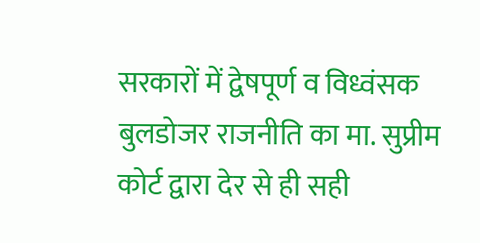सरकारों में द्वेषपूर्ण व विध्वंसक बुलडोजर राजनीति का मा. सुप्रीम कोर्ट द्वारा देर से ही सही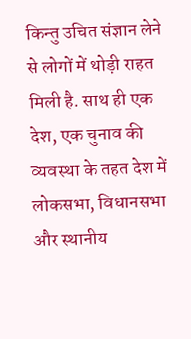किन्तु उचित संज्ञान लेने से लोगों में थोड़ी राहत मिली है. साथ ही एक देश, एक चुनाव की व्यवस्था के तहत देश में लोकसभा, विधानसभा और स्थानीय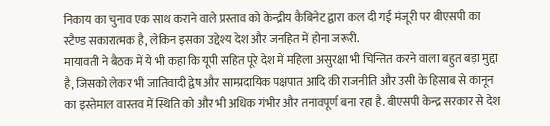निकाय का चुनाव एक साथ कराने वाले प्रस्ताव को केन्द्रीय कैबिनेट द्वारा कल दी गई मंजूरी पर बीएसपी का स्टैण्ड सकारात्मक है, लेकिन इसका उद्देश्य देश और जनहित में होना जरूरी.
मायावती ने बैठक में ये भी कहा कि यूपी सहित पूरे देश में महिला असुरक्षा भी चिन्तित करने वाला बहुत बड़ा मुद्दा है, जिसको लेकर भी जातिवादी द्वेष और साम्प्रदायिक पक्षपात आदि की राजनीति और उसी के हिसाब से कानून का इस्तेमाल वास्तव में स्थिति को और भी अधिक गंभीर और तनावपूर्ण बना रहा है. बीएसपी केन्द्र सरकार से देश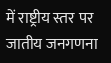में राष्ट्रीय स्तर पर जातीय जनगणना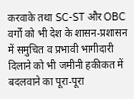करवाके तथा SC-ST और OBC वर्गों को भी देश के शासन-प्रशासन में समुचित व प्रभावी भागीदारी दिलाने को भी जमीनी हकीकत में बदलवाने का पूरा-पूरा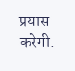प्रयास करेगी.